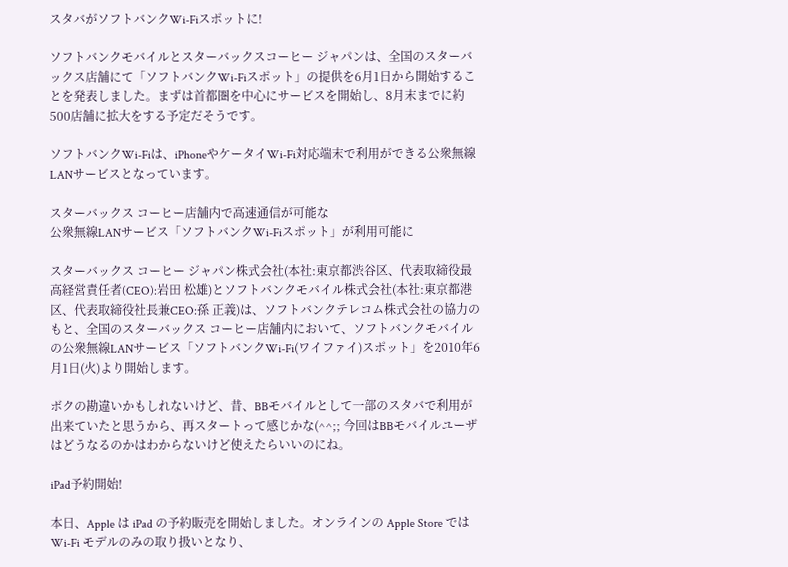スタバがソフトバンクWi-Fiスポットに!

ソフトバンクモバイルとスターバックスコーヒー ジャパンは、全国のスターバックス店舗にて「ソフトバンクWi-Fiスポット」の提供を6月1日から開始することを発表しました。まずは首都圏を中心にサービスを開始し、8月末までに約500店舗に拡大をする予定だそうです。

ソフトバンクWi-Fiは、iPhoneやケータイWi-Fi対応端末で利用ができる公衆無線LANサービスとなっています。

スターバックス コーヒー店舗内で高速通信が可能な
公衆無線LANサービス「ソフトバンクWi-Fiスポット」が利用可能に

スターバックス コーヒー ジャパン株式会社(本社:東京都渋谷区、代表取締役最高経営責任者(CEO):岩田 松雄)とソフトバンクモバイル株式会社(本社:東京都港区、代表取締役社長兼CEO:孫 正義)は、ソフトバンクテレコム株式会社の協力のもと、全国のスターバックス コーヒー店舗内において、ソフトバンクモバイルの公衆無線LANサービス「ソフトバンクWi-Fi(ワイファイ)スポット」を2010年6月1日(火)より開始します。

ボクの勘違いかもしれないけど、昔、BBモバイルとして一部のスタバで利用が出来ていたと思うから、再スタートって感じかな(^^;; 今回はBBモバイルユーザはどうなるのかはわからないけど使えたらいいのにね。

iPad予約開始!

本日、Apple は iPad の予約販売を開始しました。オンラインの Apple Store では Wi-Fi モデルのみの取り扱いとなり、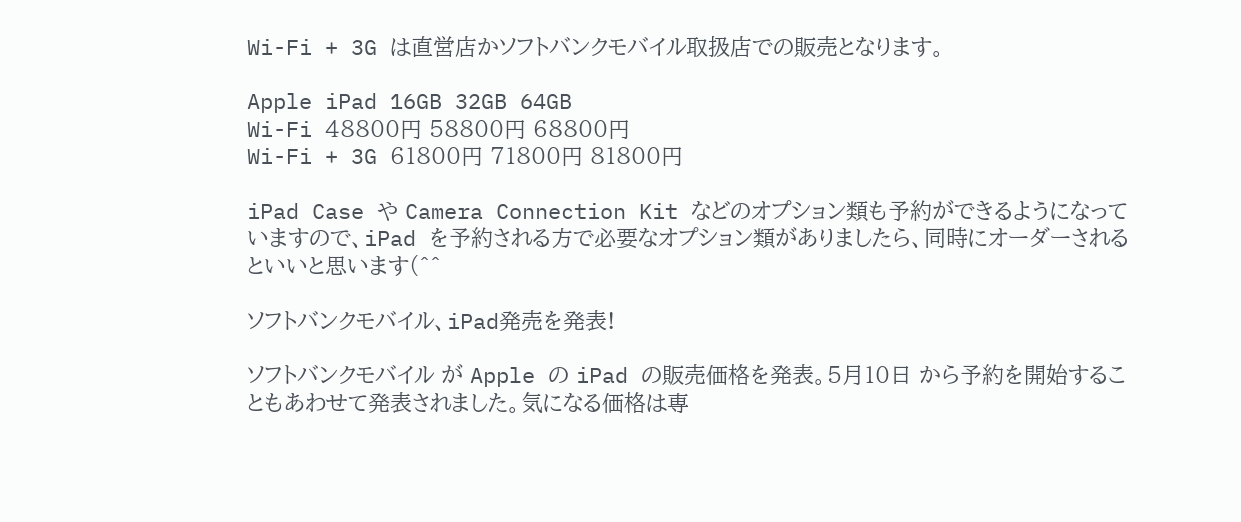Wi-Fi + 3G は直営店かソフトバンクモバイル取扱店での販売となります。

Apple iPad 16GB 32GB 64GB
Wi-Fi 48800円 58800円 68800円
Wi-Fi + 3G 61800円 71800円 81800円

iPad Case や Camera Connection Kit などのオプション類も予約ができるようになっていますので、iPad を予約される方で必要なオプション類がありましたら、同時にオーダーされるといいと思います(^^

ソフトバンクモバイル、iPad発売を発表!

ソフトバンクモバイル が Apple の iPad の販売価格を発表。5月10日 から予約を開始することもあわせて発表されました。気になる価格は専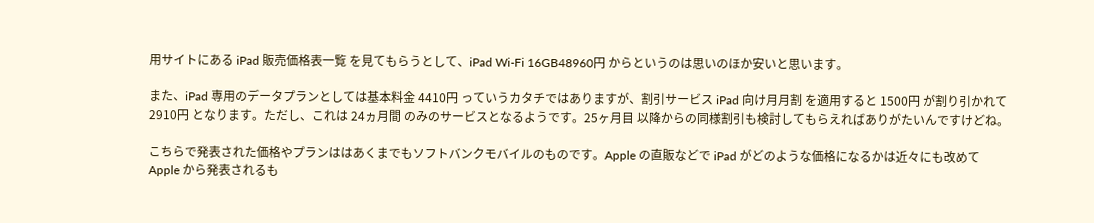用サイトにある iPad 販売価格表一覧 を見てもらうとして、iPad Wi-Fi 16GB48960円 からというのは思いのほか安いと思います。

また、iPad 専用のデータプランとしては基本料金 4410円 っていうカタチではありますが、割引サービス iPad 向け月月割 を適用すると 1500円 が割り引かれて 2910円 となります。ただし、これは 24ヵ月間 のみのサービスとなるようです。25ヶ月目 以降からの同様割引も検討してもらえればありがたいんですけどね。

こちらで発表された価格やプランははあくまでもソフトバンクモバイルのものです。Apple の直販などで iPad がどのような価格になるかは近々にも改めて Apple から発表されるも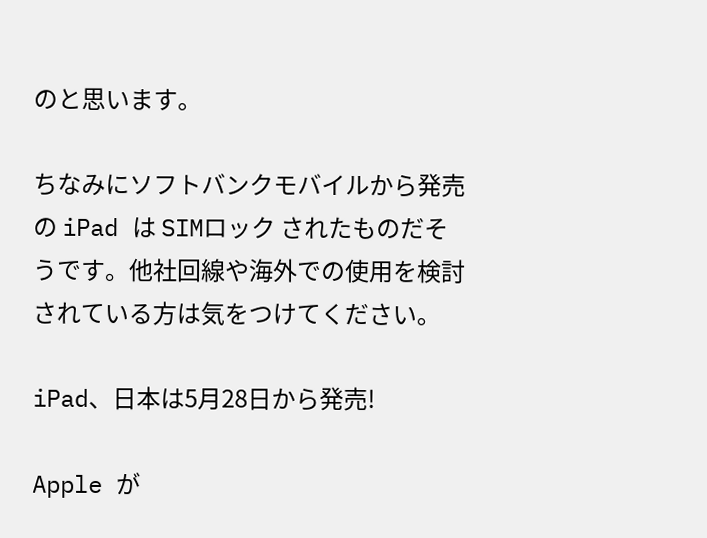のと思います。

ちなみにソフトバンクモバイルから発売の iPad は SIMロック されたものだそうです。他社回線や海外での使用を検討されている方は気をつけてください。

iPad、日本は5月28日から発売!

Apple が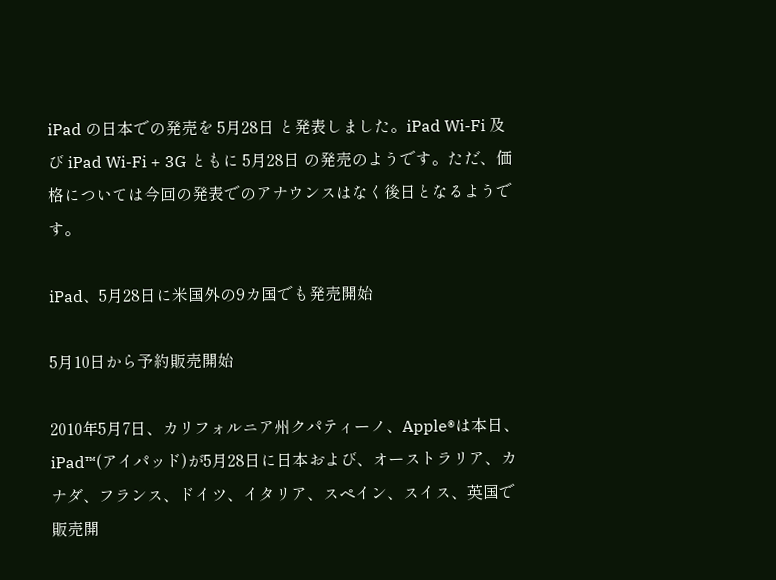iPad の日本での発売を 5月28日 と発表しました。iPad Wi-Fi 及び iPad Wi-Fi + 3G ともに 5月28日 の発売のようです。ただ、価格については今回の発表でのアナウンスはなく後日となるようです。

iPad、5月28日に米国外の9カ国でも発売開始

5月10日から予約販売開始

2010年5月7日、カリフォルニア州クパティーノ、Apple®は本日、iPad™(アイパッド)が5月28日に日本および、オーストラリア、カナダ、フランス、ドイツ、イタリア、スペイン、スイス、英国で販売開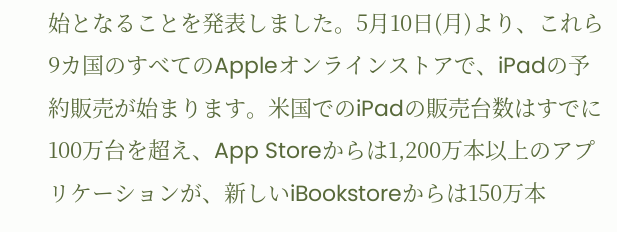始となることを発表しました。5月10日(月)より、これら9カ国のすべてのAppleオンラインストアで、iPadの予約販売が始まります。米国でのiPadの販売台数はすでに100万台を超え、App Storeからは1,200万本以上のアプリケーションが、新しいiBookstoreからは150万本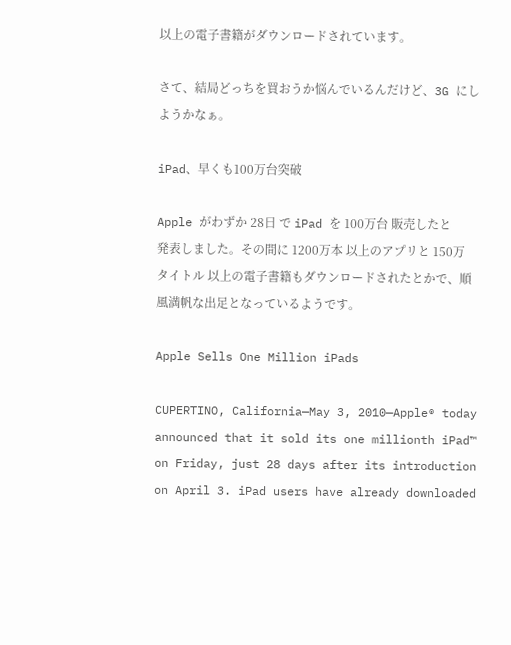以上の電子書籍がダウンロードされています。

さて、結局どっちを買おうか悩んでいるんだけど、3G にしようかなぁ。

iPad、早くも100万台突破

Apple がわずか 28日 で iPad を 100万台 販売したと発表しました。その間に 1200万本 以上のアプリと 150万タイトル 以上の電子書籍もダウンロードされたとかで、順風満帆な出足となっているようです。

Apple Sells One Million iPads

CUPERTINO, California—May 3, 2010—Apple® today announced that it sold its one millionth iPad™ on Friday, just 28 days after its introduction on April 3. iPad users have already downloaded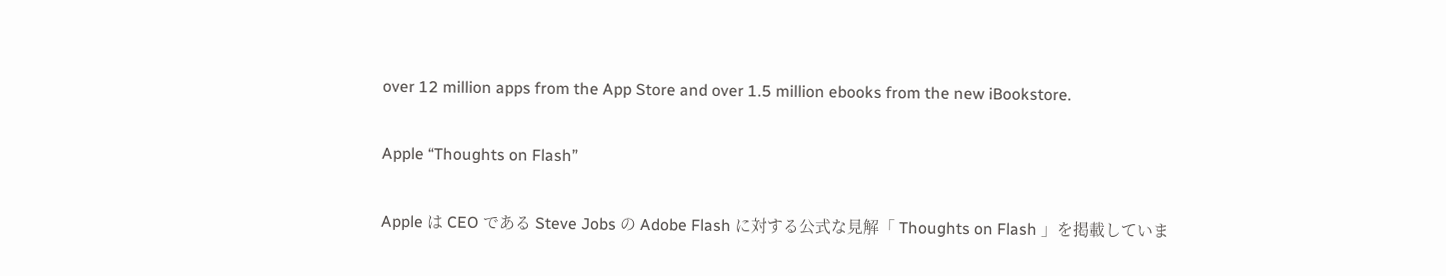over 12 million apps from the App Store and over 1.5 million ebooks from the new iBookstore.

Apple “Thoughts on Flash”

Apple は CEO である Steve Jobs の Adobe Flash に対する公式な見解「 Thoughts on Flash 」を掲載していま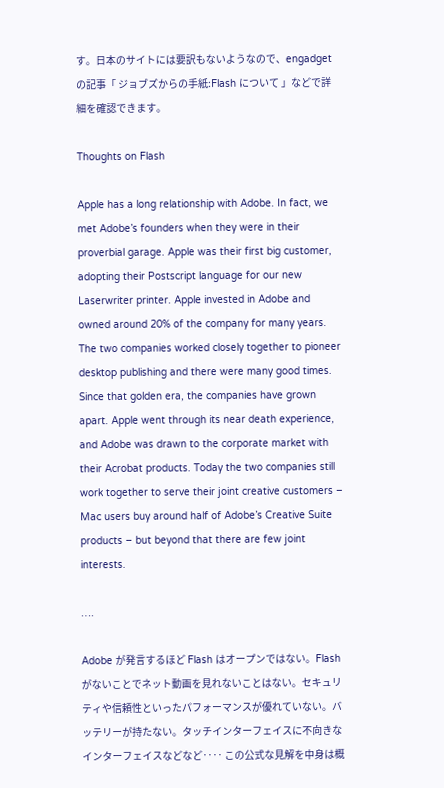す。日本のサイトには要訳もないようなので、engadget の記事「 ジョブズからの手紙:Flash について 」などで詳細を確認できます。

Thoughts on Flash

Apple has a long relationship with Adobe. In fact, we met Adobe’s founders when they were in their proverbial garage. Apple was their first big customer, adopting their Postscript language for our new Laserwriter printer. Apple invested in Adobe and owned around 20% of the company for many years. The two companies worked closely together to pioneer desktop publishing and there were many good times. Since that golden era, the companies have grown apart. Apple went through its near death experience, and Adobe was drawn to the corporate market with their Acrobat products. Today the two companies still work together to serve their joint creative customers – Mac users buy around half of Adobe’s Creative Suite products – but beyond that there are few joint interests.

….

Adobe が発言するほど Flash はオープンではない。Flash がないことでネット動画を見れないことはない。セキュリティや信頼性といったパフォーマンスが優れていない。バッテリーが持たない。タッチインターフェイスに不向きなインターフェイスなどなど‥‥ この公式な見解を中身は概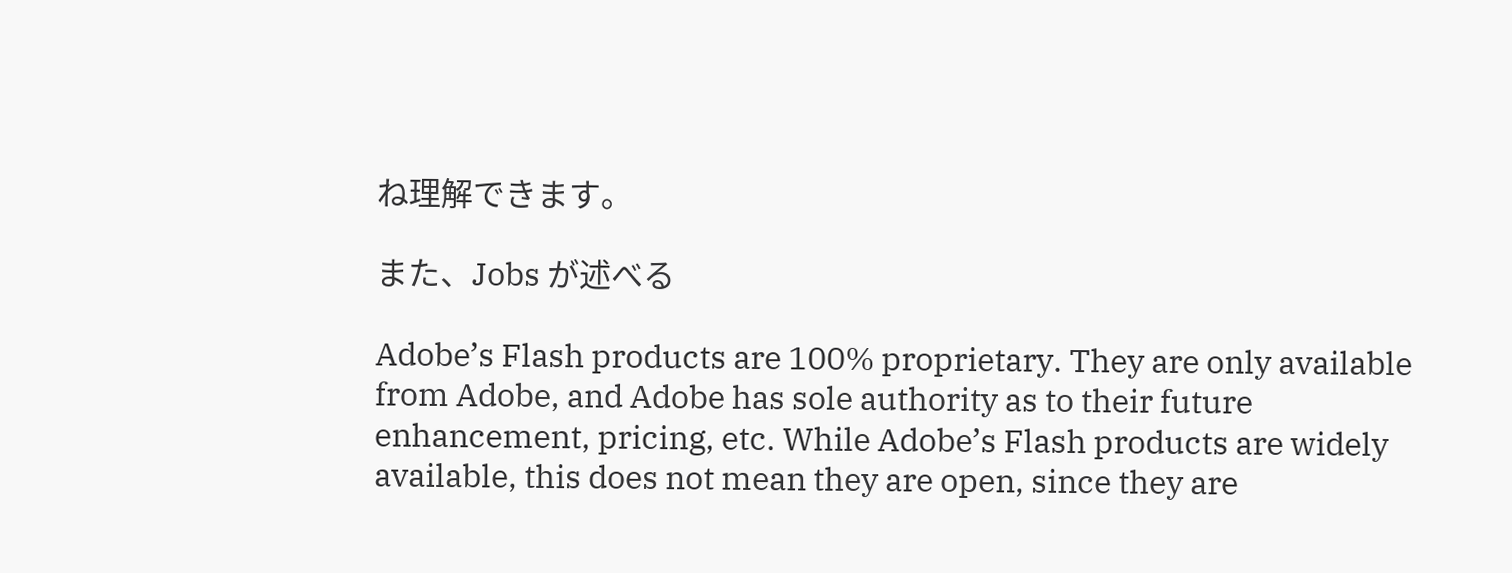ね理解できます。

また、Jobs が述べる

Adobe’s Flash products are 100% proprietary. They are only available from Adobe, and Adobe has sole authority as to their future enhancement, pricing, etc. While Adobe’s Flash products are widely available, this does not mean they are open, since they are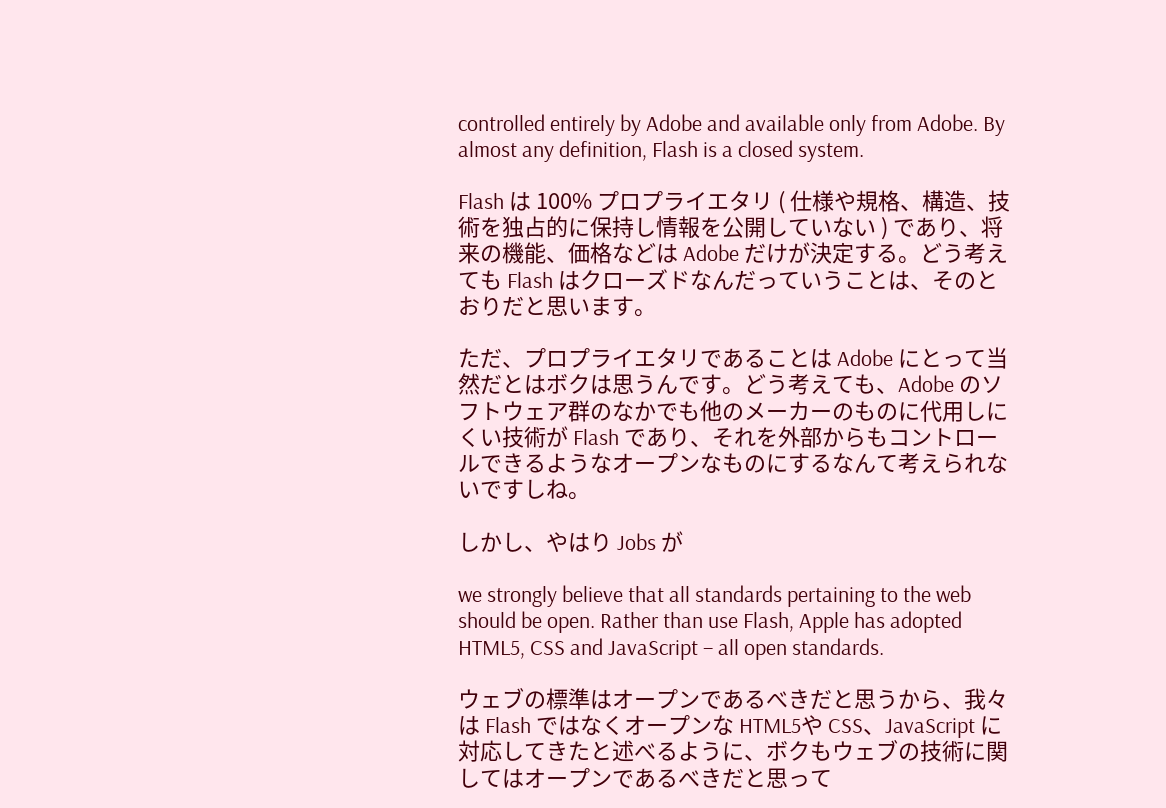controlled entirely by Adobe and available only from Adobe. By almost any definition, Flash is a closed system.

Flash は 100% プロプライエタリ ( 仕様や規格、構造、技術を独占的に保持し情報を公開していない ) であり、将来の機能、価格などは Adobe だけが決定する。どう考えても Flash はクローズドなんだっていうことは、そのとおりだと思います。

ただ、プロプライエタリであることは Adobe にとって当然だとはボクは思うんです。どう考えても、Adobe のソフトウェア群のなかでも他のメーカーのものに代用しにくい技術が Flash であり、それを外部からもコントロールできるようなオープンなものにするなんて考えられないですしね。

しかし、やはり Jobs が

we strongly believe that all standards pertaining to the web should be open. Rather than use Flash, Apple has adopted HTML5, CSS and JavaScript – all open standards.

ウェブの標準はオープンであるべきだと思うから、我々は Flash ではなくオープンな HTML5や CSS、JavaScript に対応してきたと述べるように、ボクもウェブの技術に関してはオープンであるべきだと思って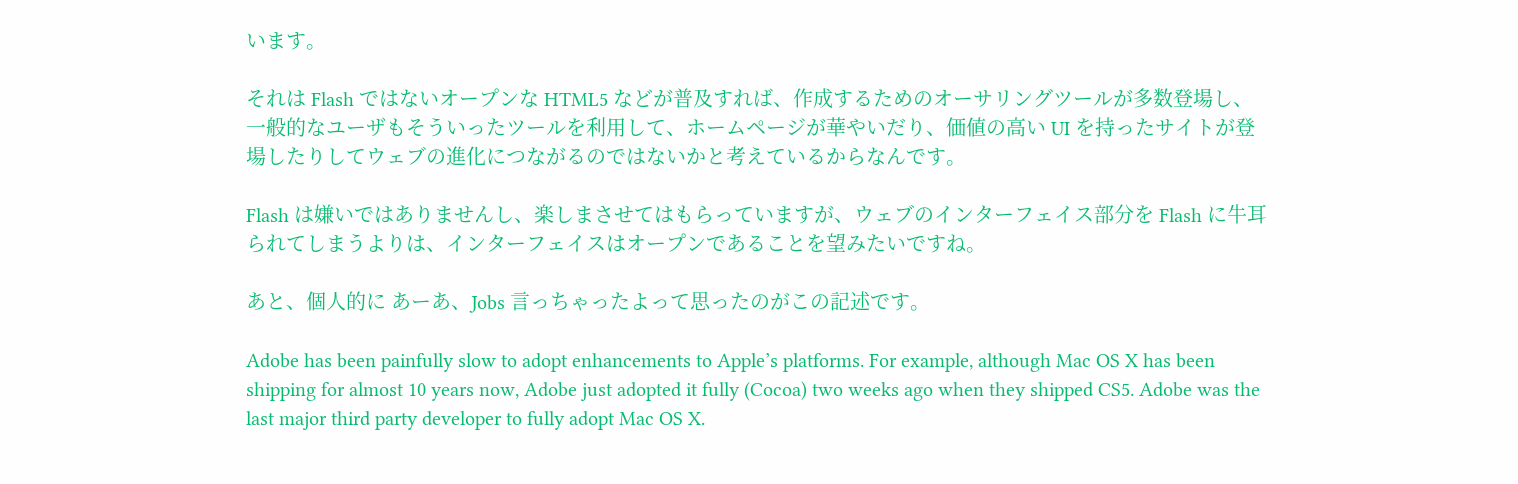います。

それは Flash ではないオープンな HTML5 などが普及すれば、作成するためのオーサリングツールが多数登場し、一般的なユーザもそういったツールを利用して、ホームページが華やいだり、価値の高い UI を持ったサイトが登場したりしてウェブの進化につながるのではないかと考えているからなんです。

Flash は嫌いではありませんし、楽しまさせてはもらっていますが、ウェブのインターフェイス部分を Flash に牛耳られてしまうよりは、インターフェイスはオープンであることを望みたいですね。

あと、個人的に あーあ、Jobs 言っちゃったよって思ったのがこの記述です。

Adobe has been painfully slow to adopt enhancements to Apple’s platforms. For example, although Mac OS X has been shipping for almost 10 years now, Adobe just adopted it fully (Cocoa) two weeks ago when they shipped CS5. Adobe was the last major third party developer to fully adopt Mac OS X.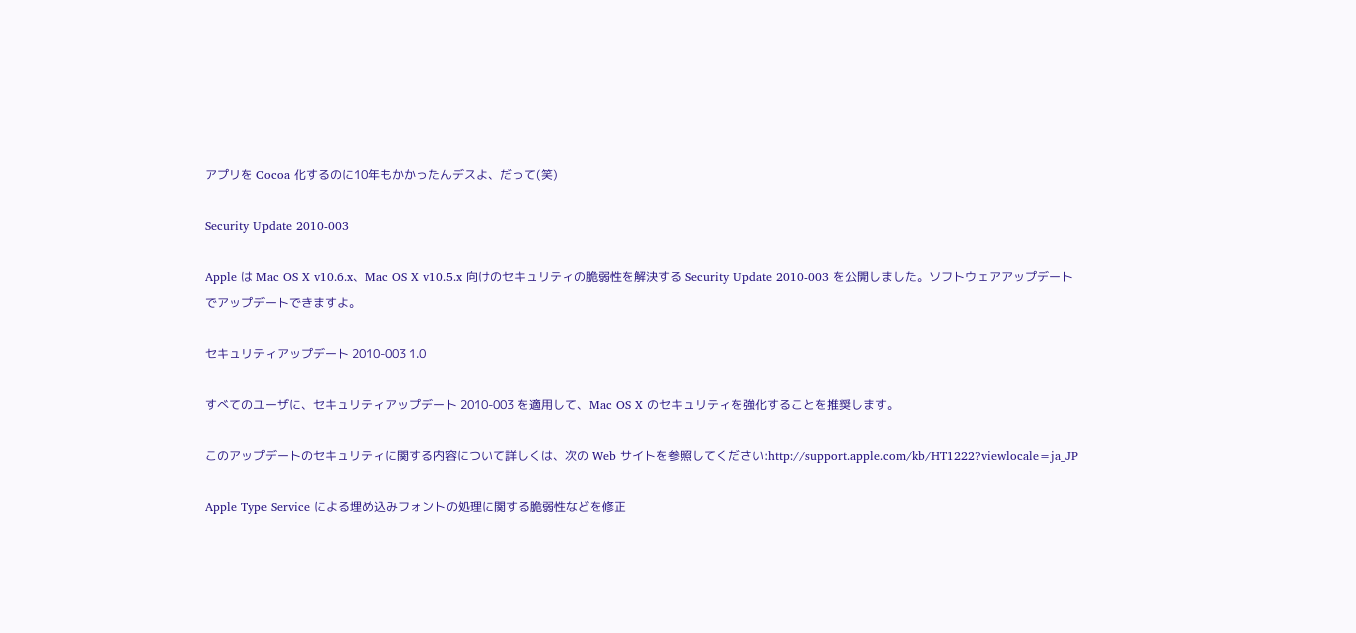アプリを Cocoa 化するのに10年もかかったんデスよ、だって(笑)

Security Update 2010-003

Apple は Mac OS X v10.6.x、Mac OS X v10.5.x 向けのセキュリティの脆弱性を解決する Security Update 2010-003 を公開しました。ソフトウェアアップデートでアップデートできますよ。

セキュリティアップデート 2010-003 1.0

すべてのユーザに、セキュリティアップデート 2010-003 を適用して、Mac OS X のセキュリティを強化することを推奨します。

このアップデートのセキュリティに関する内容について詳しくは、次の Web サイトを参照してください:http://support.apple.com/kb/HT1222?viewlocale=ja_JP

Apple Type Service による埋め込みフォントの処理に関する脆弱性などを修正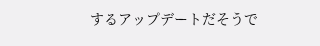するアップデートだそうで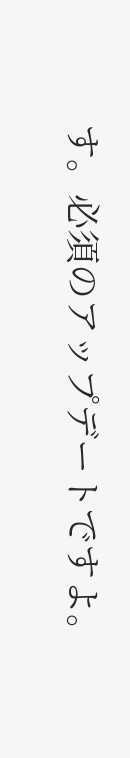す。必須のアップデートですよ。